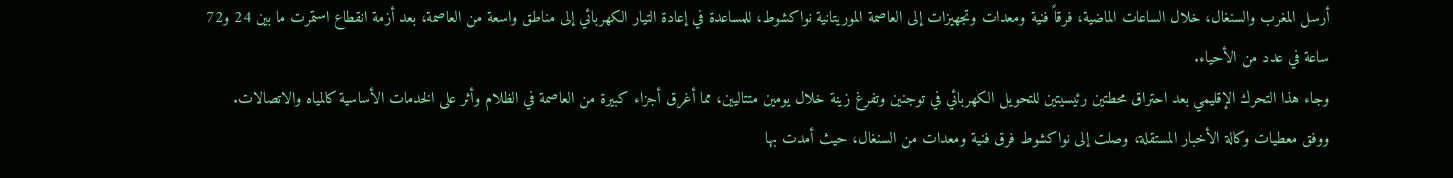أرسل المغرب والسنغال، خلال الساعات الماضية، فرقاً فنية ومعدات وتجهيزات إلى العاصمة الموريتانية نواكشوط، للمساعدة في إعادة التيار الكهربائي إلى مناطق واسعة من العاصمة، بعد أزمة انقطاع استمرت ما بين 24 و72 ساعة في عدد من الأحياء.
وجاء هذا التحرك الإقليمي بعد احتراق محطتين رئيسيتين للتحويل الكهربائي في توجنين وتفرغ زينة خلال يومين متتاليين، مما أغرق أجزاء كبيرة من العاصمة في الظلام وأثر على الخدمات الأساسية كالمياه والاتصالات.
ووفق معطيات وكالة الأخبار المستقلة، وصلت إلى نواكشوط فرق فنية ومعدات من السنغال، حيث أمدت بها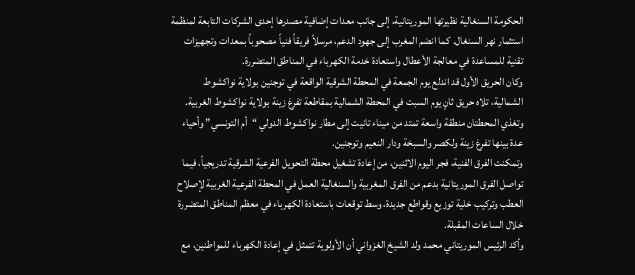الحكومة السنغالية نظيرتها الموريتانية، إلى جانب معدات إضافية مصدرها إحدى الشركات التابعة لمنظمة استثمار نهر السنغال. كما انضم المغرب إلى جهود الدعم، مرسلاً فريقاً فنياً مصحوباً بمعدات وتجهيزات تقنية للمساعدة في معالجة الأعطال واستعادة خدمة الكهرباء في المناطق المتضررة.
وكان الحريق الأول قد اندلع يوم الجمعة في المحطة الشرقية الواقعة في توجنين بولاية نواكشوط الشمالية، تلاه حريق ثانٍ يوم السبت في المحطة الشمالية بمقاطعة تفرغ زينة بولاية نواكشوط الغربية. وتغذي المحطتان منطقة واسعة تمتد من ميناء تانيت إلى مطار نواكشوط الدولي “أم التونسي” وأحياء عدة بينها تفرغ زينة ولكصر والسبخة ودار النعيم وتوجنين.
وتمكنت الفرق الفنية، فجر اليوم الاثنين، من إعادة تشغيل محطة التحويل الفرعية الشرقية تدريجياً، فيما تواصل الفرق الموريتانية بدعم من الفرق المغربية والسنغالية العمل في المحطة الفرعية الغربية لإصلاح العطب وتركيب خلية توزيع وقواطع جديدة، وسط توقعات باستعادة الكهرباء في معظم المناطق المتضررة خلال الساعات المقبلة.
وأكد الرئيس الموريتاني محمد ولد الشيخ الغزواني أن الأولوية تتمثل في إعادة الكهرباء للمواطنين، مع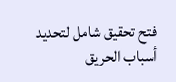فتح تحقيق شامل لتحديد أسباب الحريق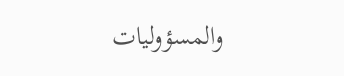والمسؤوليات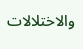والاختلالات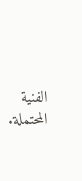الفنية المحتملة.